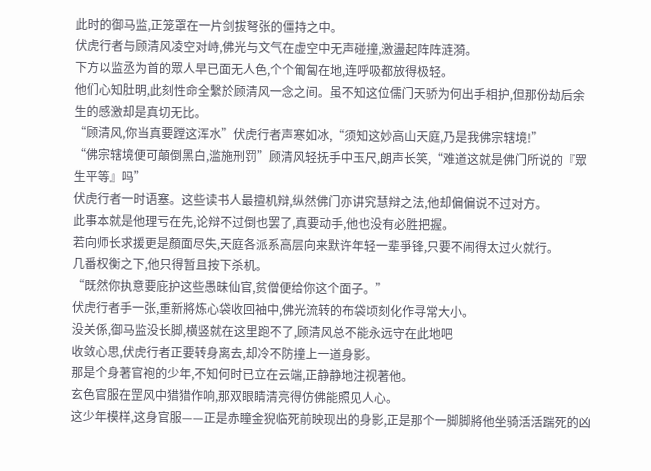此时的御马监,正笼罩在一片剑拔弩张的僵持之中。
伏虎行者与顾清风凌空对峙,佛光与文气在虚空中无声碰撞,激盪起阵阵涟漪。
下方以监丞为首的眾人早已面无人色,个个匍匐在地,连呼吸都放得极轻。
他们心知肚明,此刻性命全繫於顾清风一念之间。虽不知这位儒门天骄为何出手相护,但那份劫后余生的感激却是真切无比。
“顾清风,你当真要蹚这浑水”伏虎行者声寒如冰,“须知这妙高山天庭,乃是我佛宗辖境!”
“佛宗辖境便可顛倒黑白,滥施刑罚”顾清风轻抚手中玉尺,朗声长笑,“难道这就是佛门所说的『眾生平等』吗”
伏虎行者一时语塞。这些读书人最擅机辩,纵然佛门亦讲究慧辩之法,他却偏偏说不过对方。
此事本就是他理亏在先,论辩不过倒也罢了,真要动手,他也没有必胜把握。
若向师长求援更是顏面尽失,天庭各派系高层向来默许年轻一辈爭锋,只要不闹得太过火就行。
几番权衡之下,他只得暂且按下杀机。
“既然你执意要庇护这些愚昧仙官,贫僧便给你这个面子。”
伏虎行者手一张,重新將炼心袋收回袖中,佛光流转的布袋顷刻化作寻常大小。
没关係,御马监没长脚,横竖就在这里跑不了,顾清风总不能永远守在此地吧
收敛心思,伏虎行者正要转身离去,却冷不防撞上一道身影。
那是个身著官袍的少年,不知何时已立在云端,正静静地注视著他。
玄色官服在罡风中猎猎作响,那双眼睛清亮得仿佛能照见人心。
这少年模样,这身官服——正是赤瞳金猊临死前映现出的身影,正是那个一脚脚將他坐骑活活踹死的凶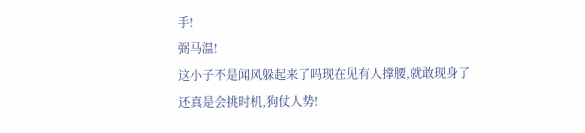手!
弼马温!
这小子不是闻风躲起来了吗现在见有人撑腰,就敢现身了
还真是会挑时机,狗仗人势!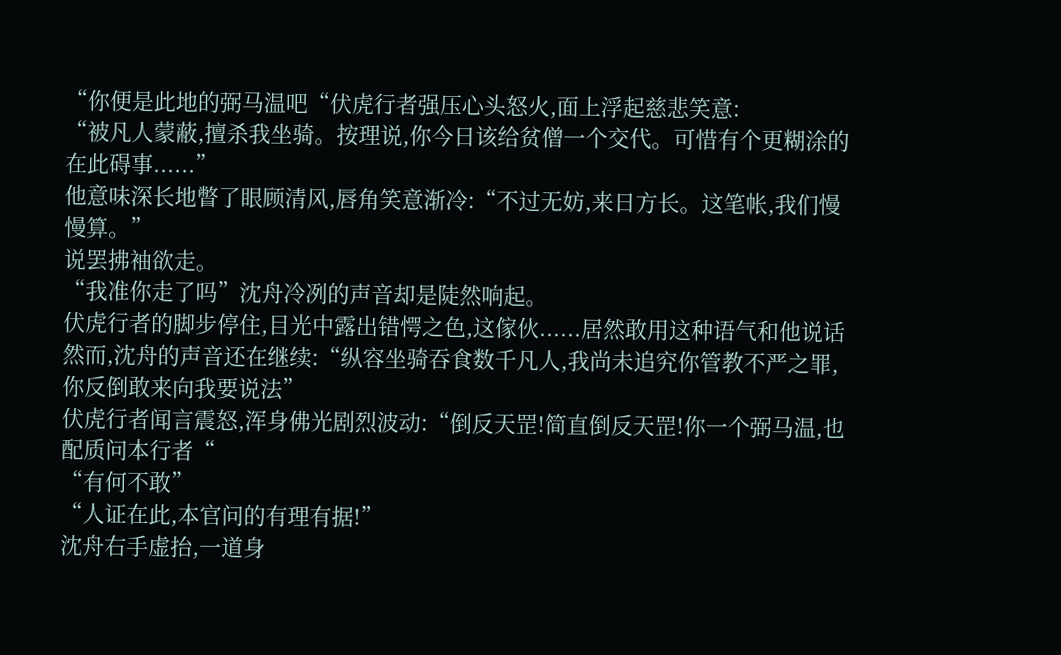“你便是此地的弼马温吧“伏虎行者强压心头怒火,面上浮起慈悲笑意:
“被凡人蒙蔽,擅杀我坐骑。按理说,你今日该给贫僧一个交代。可惜有个更糊涂的在此碍事......”
他意味深长地瞥了眼顾清风,唇角笑意渐冷:“不过无妨,来日方长。这笔帐,我们慢慢算。”
说罢拂袖欲走。
“我准你走了吗”沈舟冷冽的声音却是陡然响起。
伏虎行者的脚步停住,目光中露出错愕之色,这傢伙......居然敢用这种语气和他说话
然而,沈舟的声音还在继续:“纵容坐骑吞食数千凡人,我尚未追究你管教不严之罪,你反倒敢来向我要说法”
伏虎行者闻言震怒,浑身佛光剧烈波动:“倒反天罡!简直倒反天罡!你一个弼马温,也配质问本行者“
“有何不敢”
“人证在此,本官问的有理有据!”
沈舟右手虚抬,一道身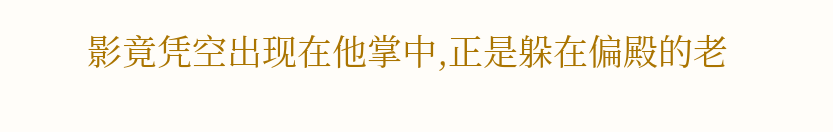影竟凭空出现在他掌中,正是躲在偏殿的老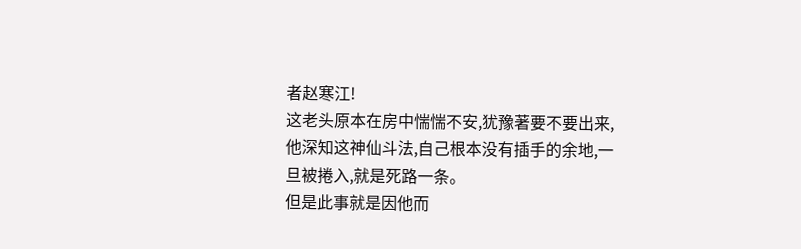者赵寒江!
这老头原本在房中惴惴不安,犹豫著要不要出来,
他深知这神仙斗法,自己根本没有插手的余地,一旦被捲入,就是死路一条。
但是此事就是因他而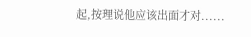起,按理说他应该出面才对......